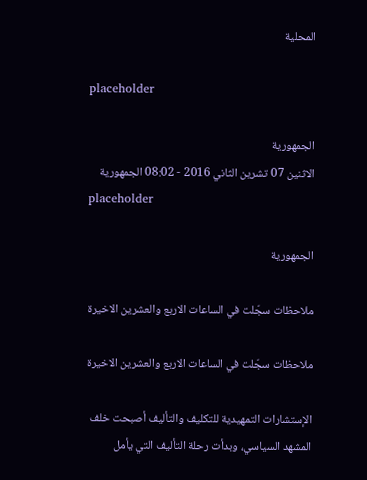المحلية

placeholder

الجمهورية
الاثنين 07 تشرين الثاني 2016 - 08:02 الجمهورية
placeholder

الجمهورية

ملاحظات سجّلت في الساعات الاربع والعشرين الاخيرة

ملاحظات سجّلت في الساعات الاربع والعشرين الاخيرة

الإستشارات التمهيدية للتكليف والتأليف أصبحت خلف المشهد السياسي، وبدأت رحلة التأليف التي يأمل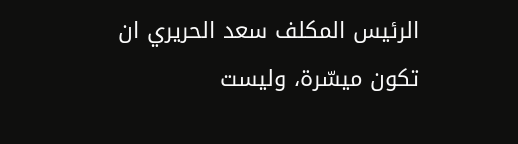الرئيس المكلف سعد الحريري ان تكون ميسّرة، وليست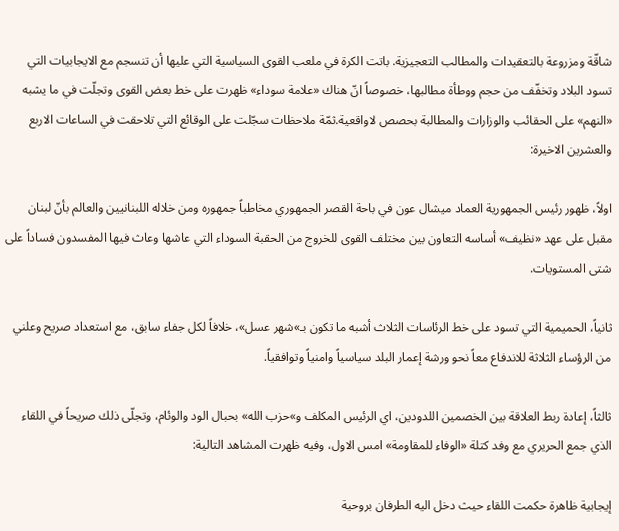شاقّة ومزروعة بالتعقيدات والمطالب التعجيزية. باتت الكرة في ملعب القوى السياسية التي عليها أن تنسجم مع الايجابيات التي تسود البلاد وتخفّف من حجم ووطأة مطالبها، خصوصاً انّ هناك «علامة سوداء» ظهرت على خط بعض القوى وتجلّت في ما يشبه «النهم» على الحقائب والوزارات والمطالبة بحصص لاواقعية.ثمّة ملاحظات سجّلت على الوقائع التي تلاحقت في الساعات الاربع والعشرين الاخيرة:

اولاً، ظهور رئيس الجمهورية العماد ميشال عون في باحة القصر الجمهوري مخاطباً جمهوره ومن خلاله اللبنانيين والعالم بأنّ لبنان مقبل على عهد «نظيف» أساسه التعاون بين مختلف القوى للخروج من الحقبة السوداء التي عاشها وعاث فيها المفسدون فساداً على شتى المستويات.

ثانياً، الحميمية التي تسود على خط الرئاسات الثلاث أشبه ما تكون بـ»شهر عسل»، خلافاً لكل جفاء سابق، مع استعداد صريح وعلني من الرؤساء الثلاثة للاندفاع معاً نحو ورشة إعمار البلد سياسياً وامنياً وتوافقياً.

ثالثاً، إعادة ربط العلاقة بين الخصمين اللدودين، اي الرئيس المكلف و»حزب الله» بحبال الود والوئام، وتجلّى ذلك صريحاً في اللقاء الذي جمع الحريري مع وفد كتلة «الوفاء للمقاومة» امس الاول، وفيه ظهرت المشاهد التالية:

إيجابية ظاهرة حكمت اللقاء حيث دخل اليه الطرفان بروحية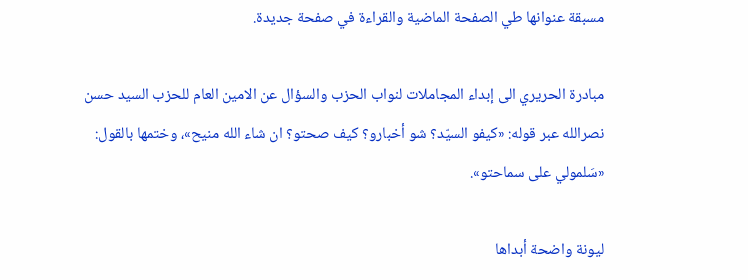مسبقة عنوانها طي الصفحة الماضية والقراءة في صفحة جديدة.

مبادرة الحريري الى إبداء المجاملات لنواب الحزب والسؤال عن الامين العام للحزب السيد حسن نصرالله عبر قوله: «كيفو السيّد؟ شو أخبارو؟ كيف صحتو؟ ان شاء الله منيح»، وختمها بالقول: «سَلمولي على سماحتو».

ليونة واضحة أبداها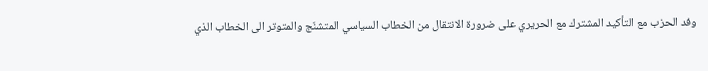وفد الحزب مع التأكيد المشترك مع الحريري على ضرورة الانتقال من الخطاب السياسي المتشنّج والمتوتر الى الخطاب الذي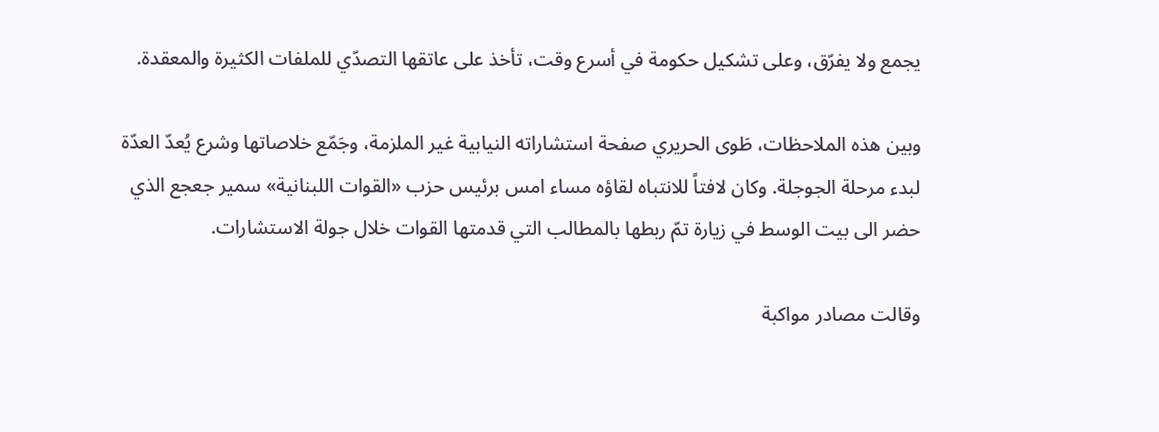يجمع ولا يفرّق، وعلى تشكيل حكومة في أسرع وقت، تأخذ على عاتقها التصدّي للملفات الكثيرة والمعقدة.

وبين هذه الملاحظات، طَوى الحريري صفحة استشاراته النيابية غير الملزمة، وجَمّع خلاصاتها وشرع يُعدّ العدّة لبدء مرحلة الجوجلة. وكان لافتاً للانتباه لقاؤه مساء امس برئيس حزب «القوات اللبنانية» سمير جعجع الذي حضر الى بيت الوسط في زيارة تمّ ربطها بالمطالب التي قدمتها القوات خلال جولة الاستشارات.

وقالت مصادر مواكبة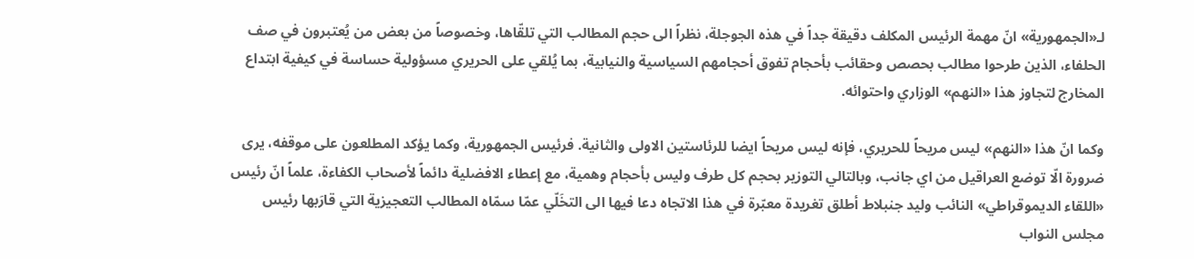لـ«الجمهورية» انّ مهمة الرئيس المكلف دقيقة جداً في هذه الجوجلة، نظراً الى حجم المطالب التي تلقّاها، وخصوصاً من بعض من يُعتبرون في صف الحلفاء، الذين طرحوا مطالب بحصص وحقائب بأحجام تفوق أحجامهم السياسية والنيابية، بما يُلقي على الحريري مسؤولية حساسة في كيفية ابتداع المخارج لتجاوز هذا «النهم» الوزاري واحتوائه.

وكما انّ هذا «النهم» ليس مريحاً للحريري، فإنه ليس مريحاً ايضا للرئاستين الاولى والثانية. فرئيس الجمهورية، وكما يؤكد المطلعون على موقفه، يرى ضرورة الّا توضع العراقيل من اي جانب، وبالتالي التوزير بحجم كل طرف وليس بأحجام وهمية، مع إعطاء الافضلية دائماً لأصحاب الكفاءة، علماً انّ رئيس «اللقاء الديموقراطي» النائب وليد جنبلاط أطلق تغريدة معبّرة في هذا الاتجاه دعا فيها الى التخَلّي عمّا سمّاه المطالب التعجيزية التي قارَبها رئيس مجلس النواب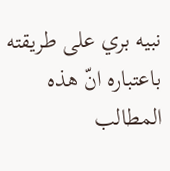نبيه بري على طريقته باعتباره انّ هذه المطالب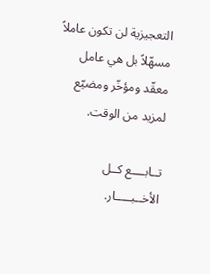التعجيزية لن تكون عاملاً مسهّلاً بل هي عامل معقّد ومؤخّر ومضيّع لمزيد من الوقت.

تــابــــع كــل الأخــبـــــار.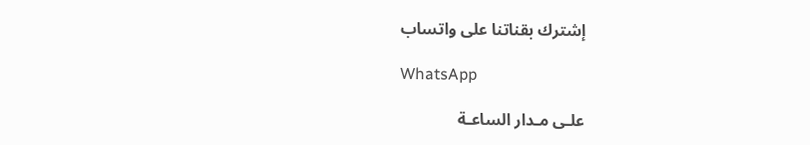إشترك بقناتنا على واتساب

WhatsApp

علـى مـدار الساعـة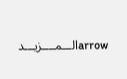arrowالـــمــــزيـــد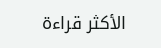الأكثر قراءة